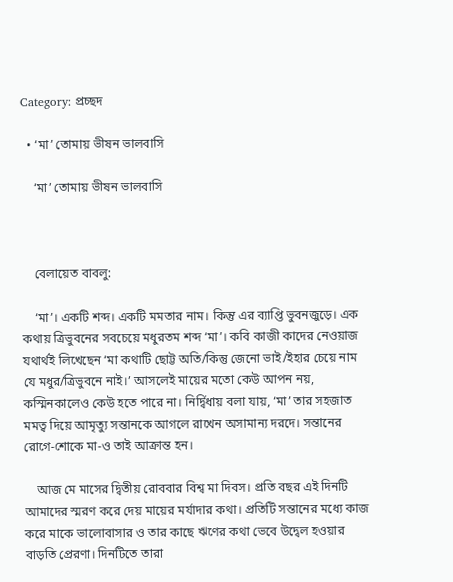Category: প্রচ্ছদ

  • ‘মা’ তোমায় ভীষন ভালবাসি

    ‘মা’ তোমায় ভীষন ভালবাসি



    বেলায়েত বাবলু:

    ‘মা’। একটি শব্দ। একটি মমতার নাম। কিন্তু এর ব্যাপ্তি ভুবনজুড়ে। এক কথায় ত্রিভুবনের সবচেয়ে মধুরতম শব্দ ‘মা’। কবি কাজী কাদের নেওয়াজ যথার্থই লিখেছেন ‘মা কথাটি ছোট্ট অতি/কিন্তু জেনো ভাই/ইহার চেয়ে নাম যে মধুর/ত্রিভুবনে নাই।’ আসলেই মায়ের মতো কেউ আপন নয়, কস্মিনকালেও কেউ হতে পারে না। নির্দ্বিধায় বলা যায়, ‘মা’ তার সহজাত মমত্ব দিয়ে আমৃত্যু সন্তানকে আগলে রাখেন অসামান্য দরদে। সন্তানের রোগে-শোকে মা-ও তাই আক্রান্ত হন।

    আজ মে মাসের দ্বিতীয় রোববার বিশ্ব মা দিবস। প্রতি বছর এই দিনটি আমাদের স্মরণ করে দেয় মায়ের মর্যাদার কথা। প্রতিটি সন্তানের মধ্যে কাজ করে মাকে ভালোবাসার ও তার কাছে ঋণের কথা ভেবে উদ্বেল হওয়ার বাড়তি প্রেরণা। দিনটিতে তারা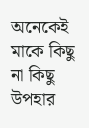অনেকেই মাকে কিছু না কিছু উপহার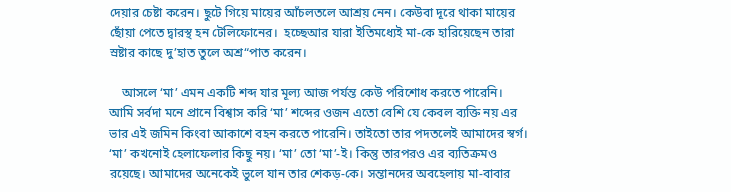দেয়ার চেষ্টা করেন। ছুটে গিয়ে মায়ের আঁচলতলে আশ্রয় নেন। কেউবা দূরে থাকা মায়ের ছোঁয়া পেতে দ্বারস্থ হন টেলিফোনের।  হচ্ছেআর যারা ইতিমধ্যেই মা-কে হারিয়েছেন তারা স্রষ্টার কাছে দু’হাত তুলে অশ্র“পাত করেন।

    আসলে ‘মা’ এমন একটি শব্দ যার মূল্য আজ পর্যন্ত কেউ পরিশোধ করতে পারেনি। আমি সর্বদা মনে প্রানে বিশ্বাস করি ‘মা’ শব্দের ওজন এতো বেশি যে কেবল ব্যক্তি নয় এর ভার এই জমিন কিংবা আকাশে বহন করতে পারেনি। তাইতো তার পদতলেই আমাদের স্বর্গ। ‘মা’ কখনোই হেলাফেলার কিছু নয়। ‘মা’ তো ‘মা’-ই। কিন্তু তারপরও এর ব্যতিক্রমও রয়েছে। আমাদের অনেকেই ভুলে যান তার শেকড়-কে। সন্তানদের অবহেলায় মা-বাবার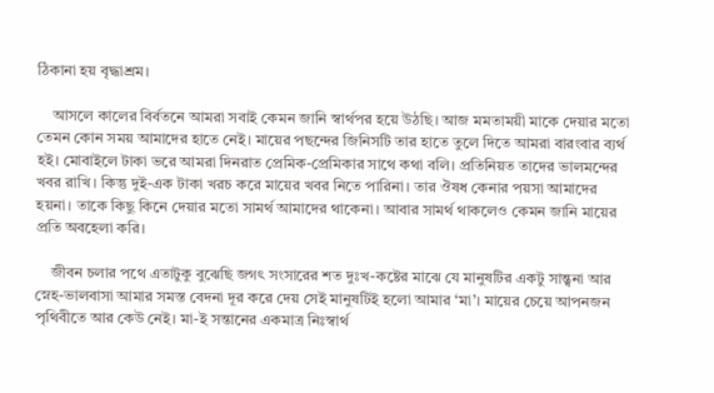ঠিকানা হয় বৃদ্ধাশ্রম।

    আসলে কালের বির্বতনে আমরা সবাই কেমন জানি স্বার্থপর হয়ে উঠছি। আজ মমতাময়ী মাকে দেয়ার মতো তেমন কোন সময় আমাদের হাতে নেই। মায়ের পছন্দের জিনিসটি তার হাতে তুলে দিতে আমরা বারংবার ব্যর্থ হই। মোবাইলে টাকা ভরে আমরা দিনরাত প্রেমিক-প্রেমিকার সাথে কথা বলি। প্রতিনিয়ত তাদের ভালমন্দের খবর রাখি। কিন্তু দুই-এক টাকা খরচ করে মায়ের খবর নিতে পারিনা। তার ঔষধ কেনার পয়সা আমাদের হয়না। তাকে কিছু কিনে দেয়ার মতো সামর্থ আমাদের থাকেনা। আবার সামর্থ থাকলেও কেমন জানি মায়ের প্রতি অবহেলা করি।

    জীবন চলার পথে এতাটুকু বুঝেছি জগৎ সংসারের শত দুঃখ-কষ্টের মাঝে যে মানুষটির একটু সান্ত্বনা আর স্নেহ-ভালবাসা আমার সমস্ত বেদনা দূর করে দেয় সেই মানুষটিই হলো আমার ‘মা’। মায়ের চেয়ে আপনজন পৃথিবীতে আর কেউ নেই। মা-ই সন্তানের একমাত্র নিঃস্বার্থ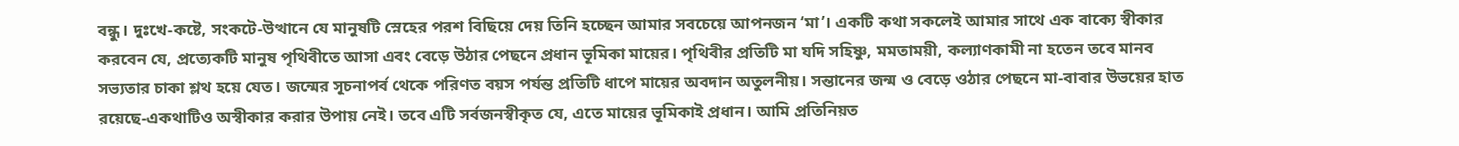বন্ধু। দুঃখে-কষ্টে, সংকটে-উত্থানে যে মানুষটি স্নেহের পরশ বিছিয়ে দেয় তিনি হচ্ছেন আমার সবচেয়ে আপনজন ‘মা’। একটি কথা সকলেই আমার সাথে এক বাক্যে স্বীকার করবেন যে, প্রত্যেকটি মানুষ পৃথিবীতে আসা এবং বেড়ে উঠার পেছনে প্রধান ভূমিকা মায়ের। পৃথিবীর প্রতিটি মা যদি সহিষ্ণু, মমতাময়ী, কল্যাণকামী না হতেন তবে মানব সভ্যতার চাকা শ্লথ হয়ে যেত। জন্মের সূচনাপর্ব থেকে পরিণত বয়স পর্যন্ত প্রতিটি ধাপে মায়ের অবদান অতুলনীয়। সন্তানের জন্ম ও বেড়ে ওঠার পেছনে মা-বাবার উভয়ের হাত রয়েছে-একথাটিও অস্বীকার করার উপায় নেই। তবে এটি সর্বজনস্বীকৃত যে, এতে মায়ের ভূমিকাই প্রধান। আমি প্রতিনিয়ত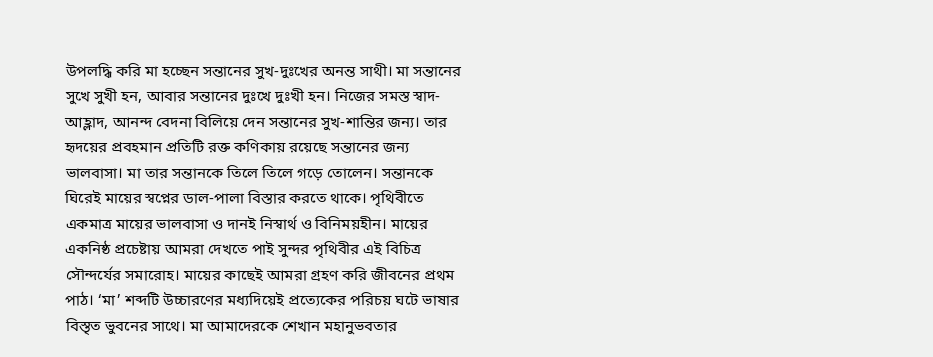উপলদ্ধি করি মা হচ্ছেন সন্তানের সুখ-দুঃখের অনন্ত সাথী। মা সন্তানের সুখে সুখী হন, আবার সন্তানের দুঃখে দুঃখী হন। নিজের সমস্ত স্বাদ-আহ্লাদ, আনন্দ বেদনা বিলিয়ে দেন সন্তানের সুখ-শান্তির জন্য। তার হৃদয়ের প্রবহমান প্রতিটি রক্ত কণিকায় রয়েছে সন্তানের জন্য ভালবাসা। মা তার সন্তানকে তিলে তিলে গড়ে তোলেন। সন্তানকে ঘিরেই মায়ের স্বপ্নের ডাল-পালা বিস্তার করতে থাকে। পৃথিবীতে একমাত্র মায়ের ভালবাসা ও দানই নিস্বার্থ ও বিনিময়হীন। মায়ের একনিষ্ঠ প্রচেষ্টায় আমরা দেখতে পাই সুন্দর পৃথিবীর এই বিচিত্র সৌন্দর্যের সমারোহ। মায়ের কাছেই আমরা গ্রহণ করি জীবনের প্রথম পাঠ। ‘মা’ শব্দটি উচ্চারণের মধ্যদিয়েই প্রত্যেকের পরিচয় ঘটে ভাষার বিস্তৃত ভুবনের সাথে। মা আমাদেরকে শেখান মহানুভবতার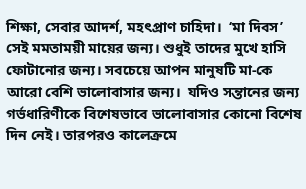শিক্ষা, সেবার আদর্শ, মহৎপ্রাণ চাহিদা।  ‘মা দিবস’ সেই মমতাময়ী মায়ের জন্য। শুধুই তাদের মুখে হাসি ফোটানোর জন্য। সবচেয়ে আপন মানুষটি মা-কে আরো বেশি ভালোবাসার জন্য।  যদিও সন্তানের জন্য গর্ভধারিণীকে বিশেষভাবে ভালোবাসার কোনো বিশেষ দিন নেই। তারপরও কালেক্রমে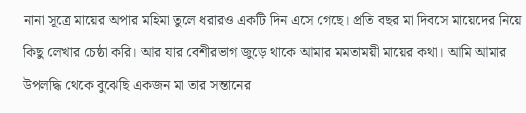নানা সূত্রে মায়ের অপার মহিমা তুলে ধরারও একটি দিন এসে গেছে। প্রতি বছর মা দিবসে মায়েদের নিয়ে কিছু লেখার চেষ্ঠা করি। আর যার বেশীরভাগ জুড়ে থাকে আমার মমতাময়ী মায়ের কথা। আমি আমার উপলদ্ধি থেকে বুঝেছি একজন মা তার সন্তানের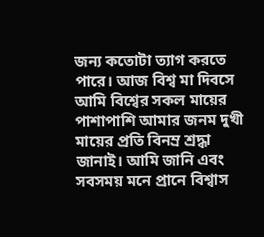জন্য কতোটা ত্যাগ করতে পারে। আজ বিশ্ব মা দিবসে আমি বিশ্বের সকল মায়ের পাশাপাশি আমার জনম দুখী মায়ের প্রতি বিনম্র শ্রদ্ধা জানাই। আমি জানি এবং সবসময় মনে প্রানে বিশ্বাস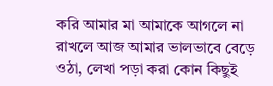করি আমার মা আমাকে আগলে না রাখলে আজ আমার ভালভাবে বেড়ে ওঠা, লেখা পড়া করা কোন কিছুই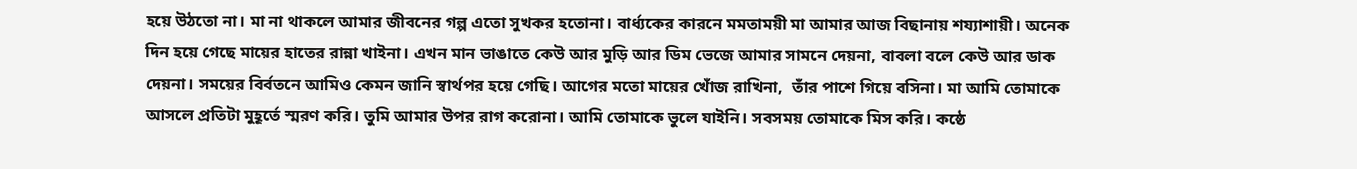হয়ে উঠতো না। মা না থাকলে আমার জীবনের গল্প এতো সুখকর হতোনা। বার্ধ্যকের কারনে মমতাময়ী মা আমার আজ বিছানায় শয্যাশায়ী। অনেক দিন হয়ে গেছে মায়ের হাতের রান্না খাইনা। এখন মান ভাঙাতে কেউ আর মুড়ি আর ডিম ভেজে আমার সামনে দেয়না, বাবলা বলে কেউ আর ডাক দেয়না। সময়ের বির্বতনে আমিও কেমন জানি স্বার্থপর হয়ে গেছি। আগের মতো মায়ের খোঁজ রাখিনা,  তাঁর পাশে গিয়ে বসিনা। মা আমি তোমাকে আসলে প্রতিটা মুহূর্তে স্মরণ করি। তুমি আমার উপর রাগ করোনা। আমি তোমাকে ভুলে যাইনি। সবসময় তোমাকে মিস করি। কষ্ঠে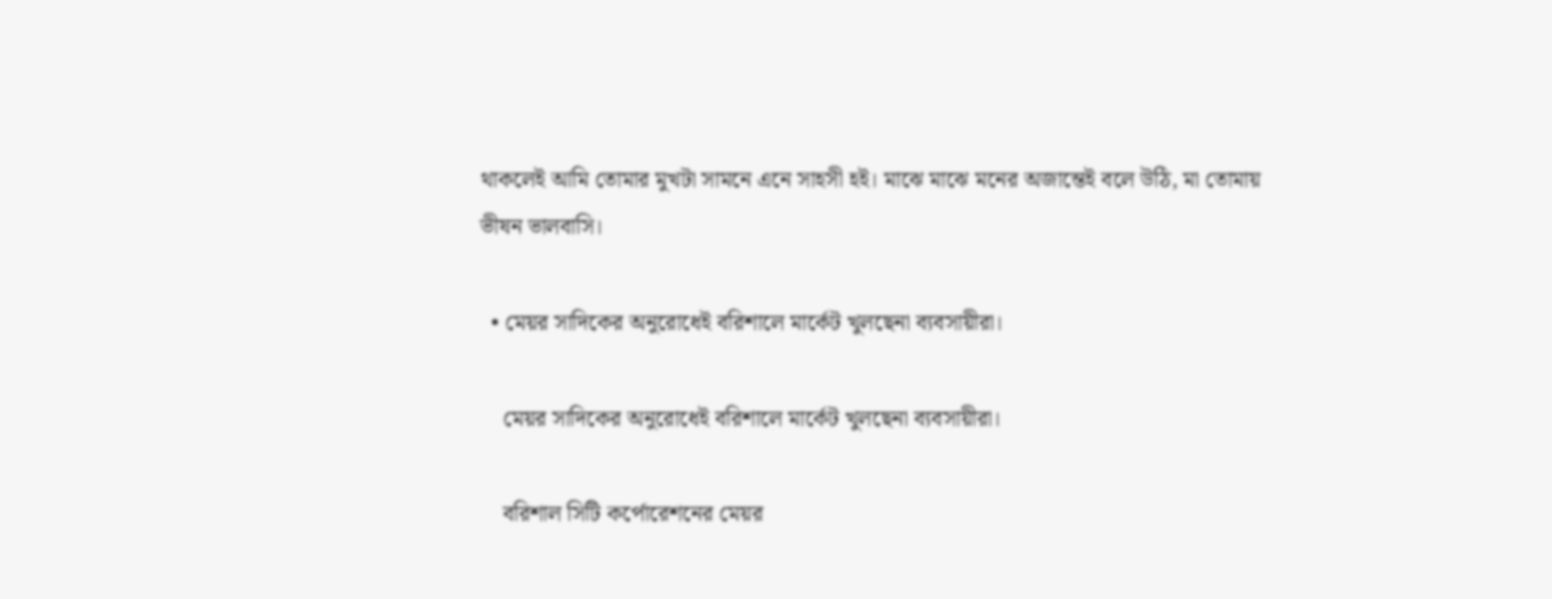থাকলেই আমি তোমার মুখটা সামনে এনে সাহসী হই। মাঝে মাঝে মনের অজান্তেই বলে উঠি, মা তোমায় ভীষন ভালবাসি।

  • মেয়র সাদিকের অনুরোধেই বরিশালে মার্কেট খুলছেনা ব্যবসায়ীরা।

    মেয়র সাদিকের অনুরোধেই বরিশালে মার্কেট খুলছেনা ব্যবসায়ীরা।

    ব‌রিশা‌ল সি‌টি ক‌র্পো‌রেশ‌নের মেয়‌র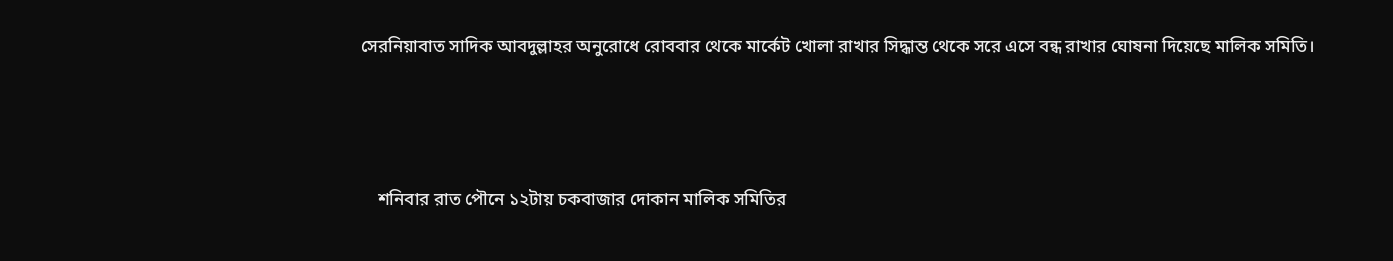সেরনিয়াবাত সাদিক আবদুল্লাহর অনু‌রো‌ধে রোববার থে‌কে মার্কেট খোলা রাখার সিদ্ধান্ত থে‌কে স‌রে এ‌সে‌ বন্ধ রাখার ঘোষনা দি‌য়ে‌ছে মা‌লিক স‌মি‌তি।



    শ‌নিবার রাত পৌ‌নে ১২টায় চকবাজার দোকান মা‌লিক স‌মি‌তির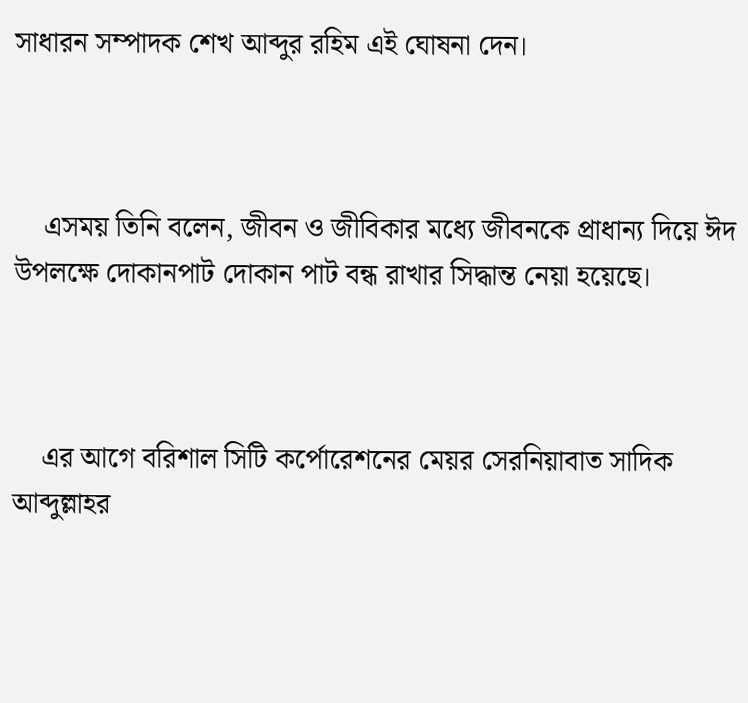সাধারন সম্পাদক শেখ আব্দুর র‌হিম এই ঘোষনা দেন।



    এসময় তি‌নি ব‌লেন, জীবন ও জী‌বিকার ম‌ধ্যে জীবন‌কে প্রাধান্য দি‌য়ে ঈদ উপল‌ক্ষে দোকানপাট দোকান পাট বন্ধ রাখার সিদ্ধান্ত নেয়া হ‌য়েছে।



    এর আ‌গে ব‌রিশাল সি‌টি ক‌র্পো‌রেশ‌নের মেয়র সে‌রনিয়াবাত সা‌দিক আব্দুল্লাহর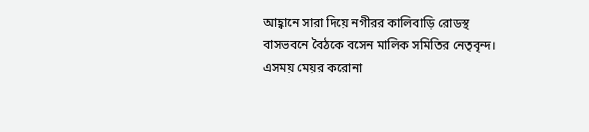আহ্বা‌নে সারা দি‌য়ে নগীরর কা‌লিবা‌ড়ি রোডস্থ বাসভব‌নে বৈঠ‌কে ব‌সেন মা‌লিক স‌মি‌তির নেতৃবৃন্দ। এসময় মেয়র ক‌রোনা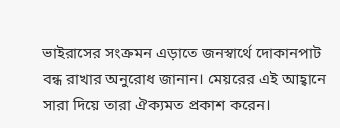ভাইরা‌সের সংক্রমন এড়া‌তে জনস্বা‌র্থে ‌দোকানপাট বন্ধ রাখার অনু‌রোধ জানান। মেয়রের এই আহ্বা‌নে সারা দি‌য়ে তারা ঐক্যমত প্রকাশ ক‌রেন।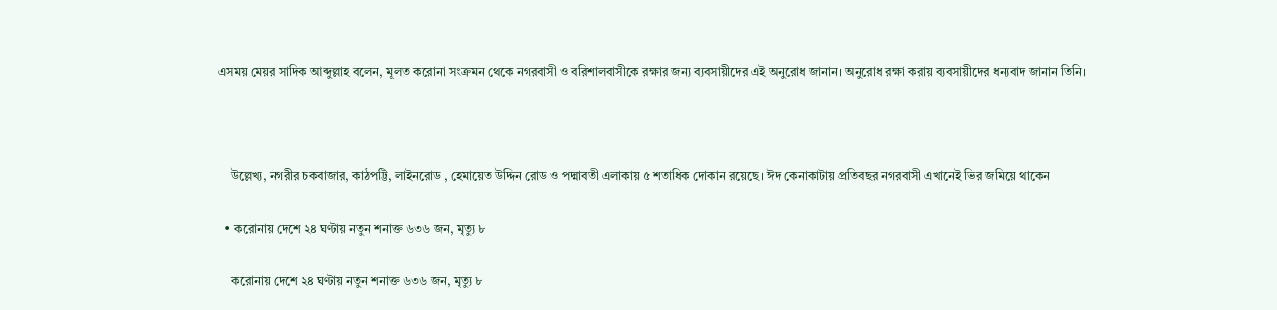এসময় মেয়র সাদিক আব্দুল্লাহ ব‌লেন, মূলত ক‌রোনা সংক্রমন থে‌কে নগরবাসী ও ব‌রিশালবা‌সী‌কে রক্ষার জন্য ব্যবসায়ী‌দের এই অনু‌রোধ জানান। অনু‌রোধ রক্ষা করায় ব্যবসায়ী‌দের ধন্যবাদ জানান তি‌নি।



    উ‌ল্লেখ্য, নগরীর চকবাজার, কাঠপ‌ট্টি, লাইন‌রোড , হেমা‌য়েত উ‌দ্দিন রোড ও পদ্মাবতী এলাকায় ৫ শতা‌ধিক দোকান র‌য়ে‌ছে। ঈদ কেনাকাটায় প্র‌তিবছর নগরবাসী এখা‌নেই ভির জ‌মি‌য়ে থা‌কেন

  • করোনায় দেশে ২৪ ঘণ্টায় নতুন শনাক্ত ৬৩৬ জন, মৃত্যু ৮

    করোনায় দেশে ২৪ ঘণ্টায় নতুন শনাক্ত ৬৩৬ জন, মৃত্যু ৮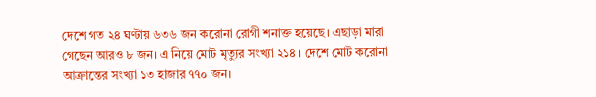দেশে গত ২৪ ঘণ্টায় ৬৩৬ জন করোনা রোগী শনাক্ত হয়েছে। এছাড়া মারা গেছেন আরও ৮ জন। এ নিয়ে মোট মৃত্যুর সংখ্যা ২১৪ । দেশে মোট করোনা আক্রান্তের সংখ্যা ১৩ হাজার ৭৭০ জন।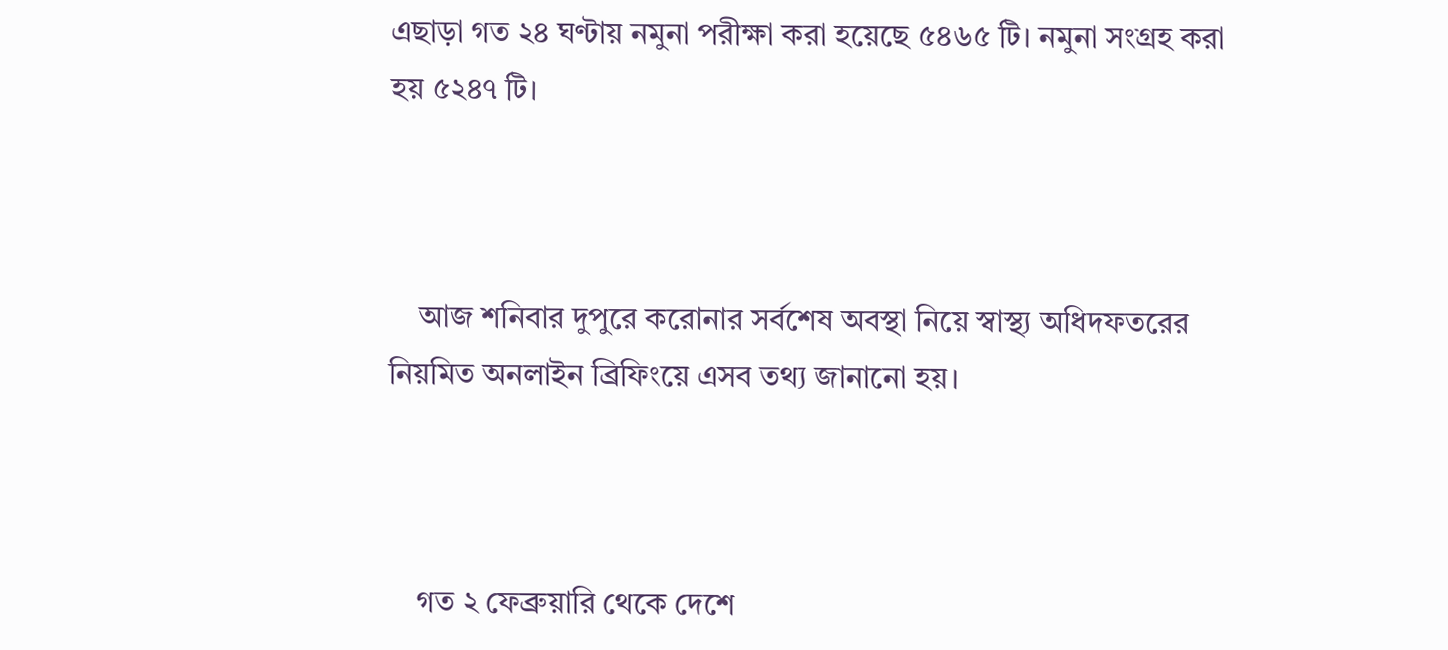এছাড়া গত ২৪ ঘণ্টায় নমুনা পরীক্ষা করা হয়েছে ৫৪৬৫ টি। নমুনা সংগ্রহ করা হয় ৫২৪৭ টি।



    আজ শনিবার দুপুরে করোনার সর্বশেষ অবস্থা নিয়ে স্বাস্থ্য অধিদফতরের নিয়মিত অনলাইন ব্রিফিংয়ে এসব তথ্য জানানো হয়।



    গত ২ ফেব্রুয়ারি থেকে দেশে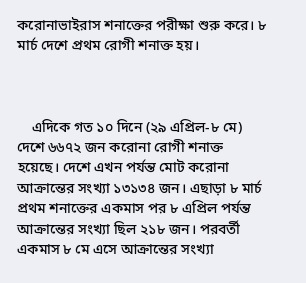করোনাভাইরাস শনাক্তের পরীক্ষা শুরু করে। ৮ মার্চ দেশে প্রথম রোগী শনাক্ত হয়।



    এদিকে গত ১০ দিনে (২৯ এপ্রিল-৮ মে) দেশে ৬৬৭২ জন করোনা রোগী শনাক্ত হয়েছে। দেশে এখন পর্যন্ত মোট করোনা আক্রান্তের সংখ্যা ১৩১৩৪ জন। এছাড়া ৮ মার্চ প্রথম শনাক্তের একমাস পর ৮ এপ্রিল পর্যন্ত আক্রান্তের সংখ্যা ছিল ২১৮ জন। পরবর্তী একমাস ৮ মে এসে আক্রান্তের সংখ্যা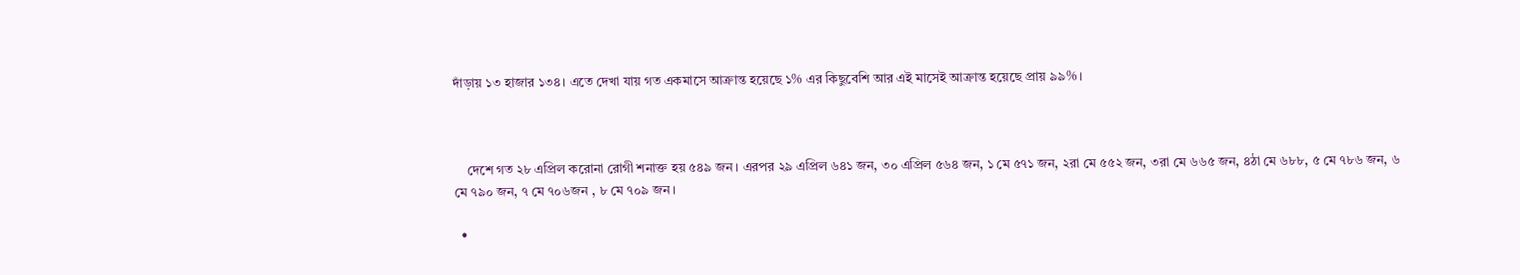দাঁড়ায় ১৩ হাজার ১৩৪। এতে দেখা যায় গত একমাসে আক্রান্ত হয়েছে ১% এর কিছুবেশি আর এই মাসেই আক্রান্ত হয়েছে প্রায় ৯৯%।



    দেশে গত ২৮ এপ্রিল করোনা রোগী শনাক্ত হয় ৫৪৯ জন। এরপর ২৯ এপ্রিল ৬৪১ জন, ৩০ এপ্রিল ৫৬৪ জন, ১ মে ৫৭১ জন, ২রা মে ৫৫২ জন, ৩রা মে ৬৬৫ জন, ৪ঠা মে ৬৮৮, ৫ মে ৭৮৬ জন, ৬ মে ৭৯০ জন, ৭ মে ৭০৬জন , ৮ মে ৭০৯ জন।

  •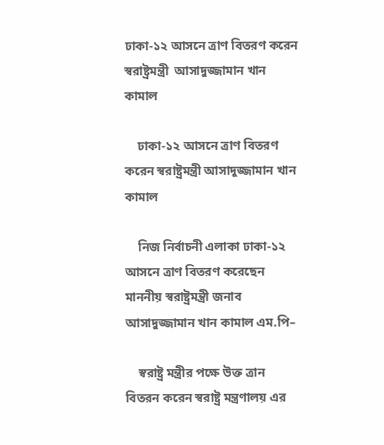ঢাকা-১২ আসনে ত্রাণ বিতরণ করেন  স্বরাষ্ট্রমন্ত্রী  আসাদুজ্জামান খান কামাল

    ঢাকা-১২ আসনে ত্রাণ বিতরণ করেন স্বরাষ্ট্রমন্ত্রী আসাদুজ্জামান খান কামাল

    নিজ নির্বাচনী এলাকা ঢাকা-১২ আসনে ত্রাণ বিতরণ করেছেন মাননীয় স্বরাষ্ট্রমন্ত্রী জনাব আসাদুজ্জামান খান কামাল এম.পি–

    স্বরাষ্ট্র মন্ত্রীর পক্ষে উক্ত ত্রান বিতরন করেন স্বরাষ্ট্র মন্ত্রণালয় এর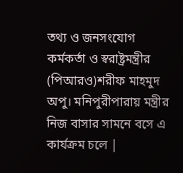তথ্য ও জনসংযোগ কর্মকর্তা ও স্বরাষ্ট্রমন্ত্রীর (পিআরও)শরীফ মাহমুদ অপু। মনিপুরীপারায় মন্ত্রীর নিজ বাসার সামনে বসে এ কার্যক্রম চলে |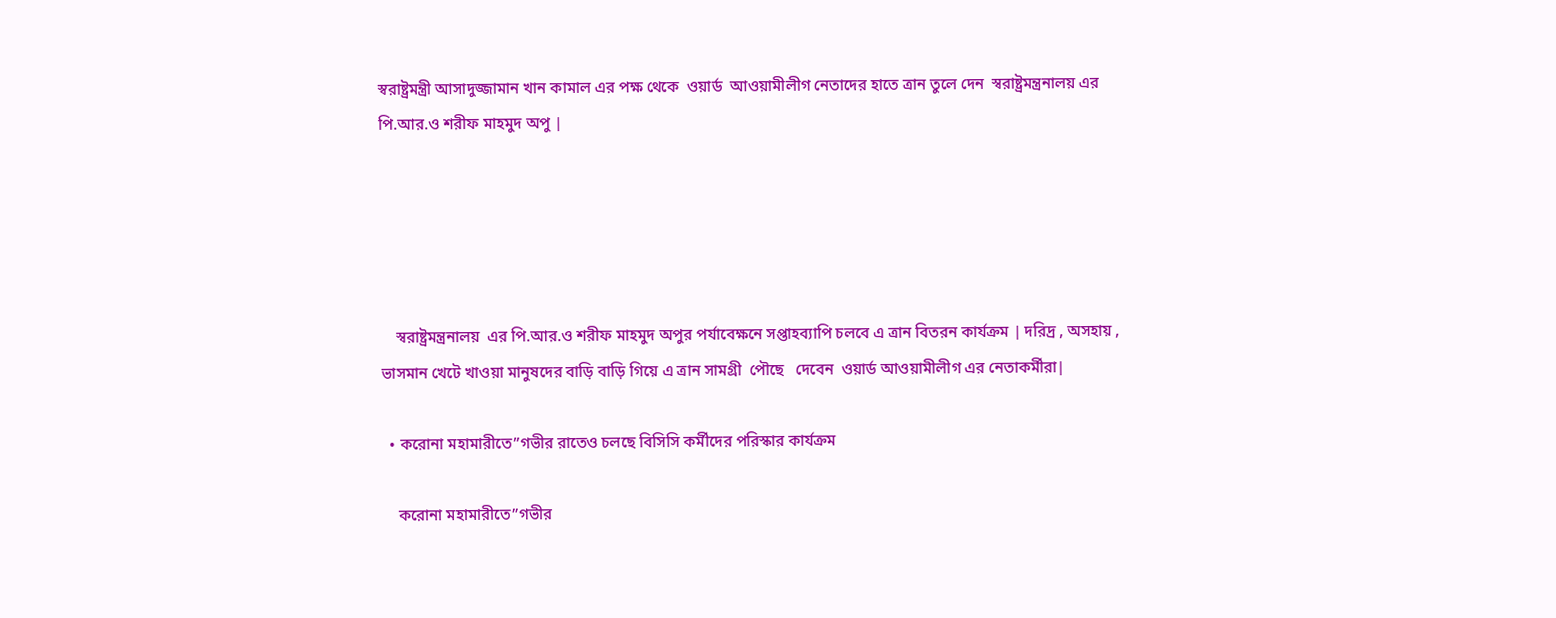স্বরাষ্ট্রমন্ত্রী আসাদুজ্জামান খান কামাল এর পক্ষ থেকে  ওয়ার্ড  আওয়ামীলীগ নেতাদের হাতে ত্রান তুলে দেন  স্বরাষ্ট্রমন্ত্রনালয় এর পি.আর.ও শরীফ মাহমুদ অপু |





    স্বরাষ্ট্রমন্ত্রনালয়  এর পি.আর.ও শরীফ মাহমুদ অপুর পর্যাবেক্ষনে সপ্তাহব্যাপি চলবে এ ত্রান বিতরন কার্যক্রম | দরিদ্র , অসহায় , ভাসমান খেটে খাওয়া মানুষদের বাড়ি বাড়ি গিয়ে এ ত্রান সামগ্রী  পৌছে   দেবেন  ওয়ার্ড আওয়ামীলীগ এর নেতাকর্মীরা|

  • করোনা মহামারীতে”গভীর রাতেও চলছে বিসিসি কর্মীদের পরিস্কার কার্যক্রম

    করোনা মহামারীতে”গভীর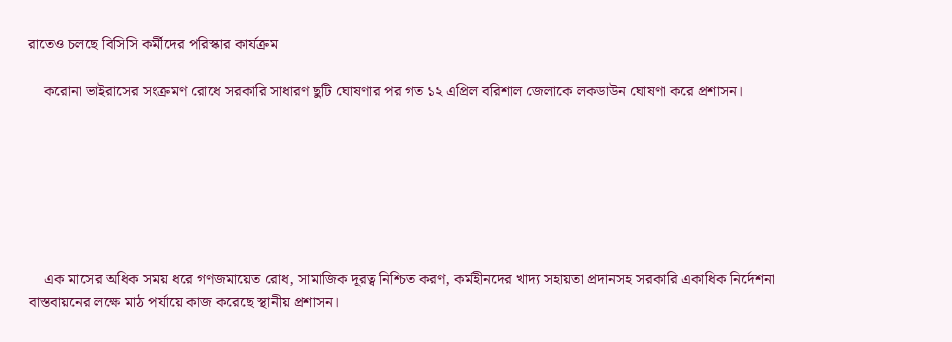রাতেও চলছে বিসিসি কর্মীদের পরিস্কার কার্যক্রম

    করোনা ভাইরাসের সংক্রমণ রোধে সরকারি সাধারণ ছুটি ঘোষণার পর গত ১২ এপ্রিল বরিশাল জেলাকে লকডাউন ঘোষণা করে প্রশাসন।







    এক মাসের অধিক সময় ধরে গণজমায়েত রোধ, সামাজিক দূরত্ব নিশ্চিত করণ, কর্মহীনদের খাদ্য সহায়তা প্রদানসহ সরকারি একাধিক নির্দেশনা বাস্তবায়নের লক্ষে মাঠ পর্যায়ে কাজ করেছে স্থানীয় প্রশাসন।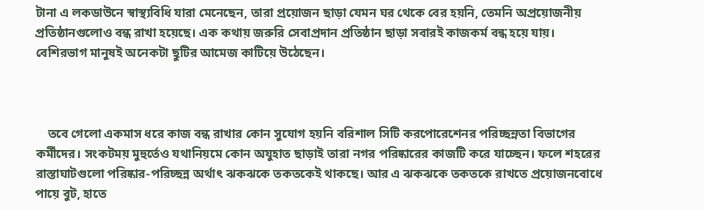টানা এ লকডাউনে স্বাস্থ্যবিধি যারা মেনেছেন, তারা প্রয়োজন ছাড়া যেমন ঘর থেকে বের হয়নি, তেমনি অপ্রয়োজনীয় প্রতিষ্ঠানগুলোও বন্ধ রাখা হয়েছে। এক কথায় জরুরি সেবাপ্রদান প্রতিষ্ঠান ছাড়া সবারই কাজকর্ম বন্ধ হয়ে যায়। বেশিরভাগ মানুষই অনেকটা ছুটির আমেজ কাটিয়ে উঠেছেন।



    তবে গেলো একমাস ধরে কাজ বন্ধ রাখার কোন সুযোগ হয়নি বরিশাল সিটি করপোরেশেনর পরিচ্ছন্নতা বিভাগের কর্মীদের। সংকটময় মুহুর্তেও যথানিয়মে কোন অযুহাত ছাড়াই তারা নগর পরিষ্কারের কাজটি করে যাচ্ছেন। ফলে শহরের রাস্তাঘাটগুলো পরিষ্কার-পরিচ্ছন্ন অর্থাৎ ঝকঝকে তকতকেই থাকছে। আর এ ঝকঝকে তকতকে রাখতে প্রয়োজনবোধে পায়ে বুট, হাতে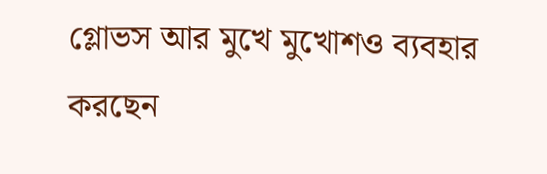গ্লোভস আর মুখে মুখোশও ব্যবহার করছেন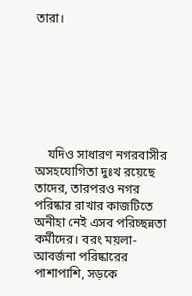তারা।







    যদিও সাধারণ নগরবাসীর অসহযোগিতা দুঃখ রয়েছে তাদের, তারপরও নগর পরিষ্কার রাখার কাজটিতে অনীহা নেই এসব পরিচ্ছন্নতা কর্মীদের। বরং ময়লা-আবর্জনা পরিষ্কারের পাশাপাশি, সড়কে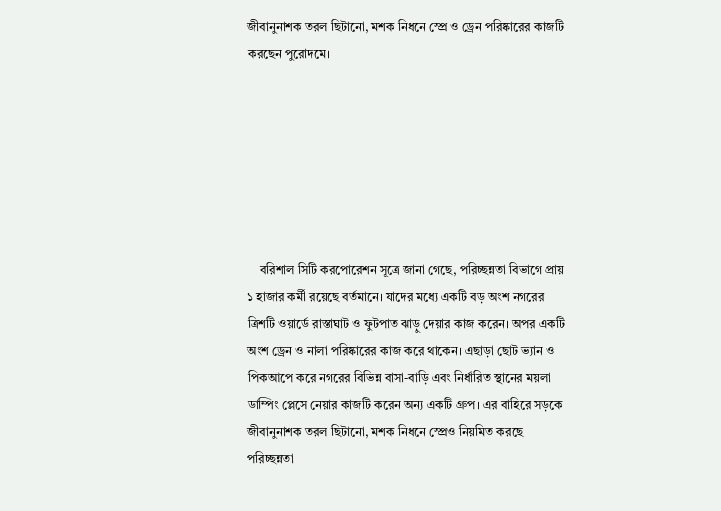জীবানুনাশক তরল ছিটানো, মশক নিধনে স্প্রে ও ড্রেন পরিষ্কারের কাজটি করছেন পুরোদমে।







    বরিশাল সিটি করপোরেশন সূত্রে জানা গেছে, পরিচ্ছন্নতা বিভাগে প্রায় ১ হাজার কর্মী রয়েছে বর্তমানে। যাদের মধ্যে একটি বড় অংশ নগরের ত্রিশটি ওয়ার্ডে রাস্তাঘাট ও ফুটপাত ঝাড়ু দেয়ার কাজ করেন। অপর একটি অংশ ড্রেন ও নালা পরিষ্কারের কাজ করে থাকেন। এছাড়া ছোট ভ্যান ও পিকআপে করে নগরের বিভিন্ন বাসা-বাড়ি এবং নির্ধারিত স্থানের ময়লা ডাম্পিং প্লেসে নেয়ার কাজটি করেন অন্য একটি গ্রুপ। এর বাহিরে সড়কে জীবানুনাশক তরল ছিটানো, মশক নিধনে স্প্রেও নিয়মিত করছে পরিচ্ছন্নতা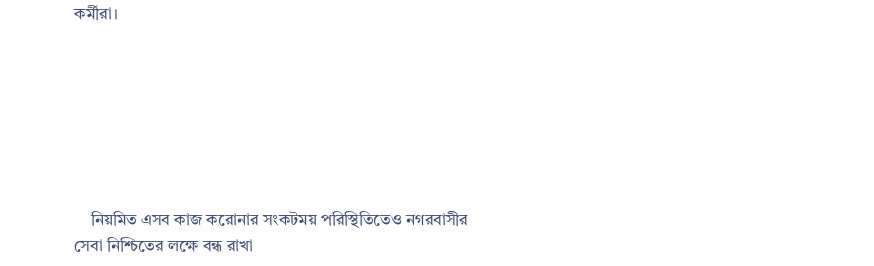কর্মীরা।







    নিয়মিত এসব কাজ করোনার সংকটময় পরিস্থিতিতেও নগরবাসীর সেবা নিশ্চিতের লক্ষে বন্ধ রাখা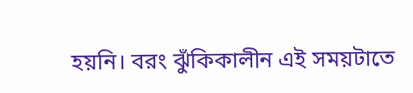হয়নি। বরং ঝুঁকিকালীন এই সময়টাতে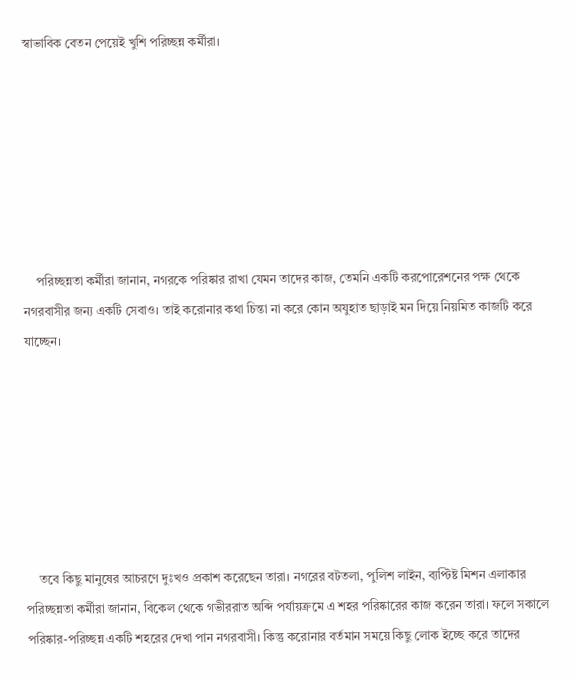স্বাভাবিক বেতন পেয়েই খুশি পরিচ্ছন্ন কর্মীরা।







    পরিচ্ছন্নতা কর্মীরা জানান, নগরকে পরিষ্কার রাখা যেমন তাদের কাজ, তেমনি একটি করপোরেশনের পক্ষ থেকে নগরবাসীর জন্য একটি সেবাও। তাই করোনার কথা চিন্তা না করে কোন অযুহাত ছাড়াই মন দিয়ে নিয়মিত কাজটি করে যাচ্ছেন।







    তবে কিছু মানুষের আচরণে দুঃখও প্রকাশ করেছেন তারা। নগরের বটতলা, পুলিশ লাইন, ব্যপ্টিষ্ট মিশন এলাকার পরিচ্ছন্নতা কর্মীরা জানান, বিকেল থেকে গভীররাত অব্দি পর্যায়ক্রমে এ শহর পরিষ্কারের কাজ করেন তারা। ফলে সকালে পরিষ্কার-পরিচ্ছন্ন একটি শহরের দেখা পান নগরবাসী। কিন্তু করোনার বর্তমান সময়ে কিছু লোক ইচ্ছে করে তাদের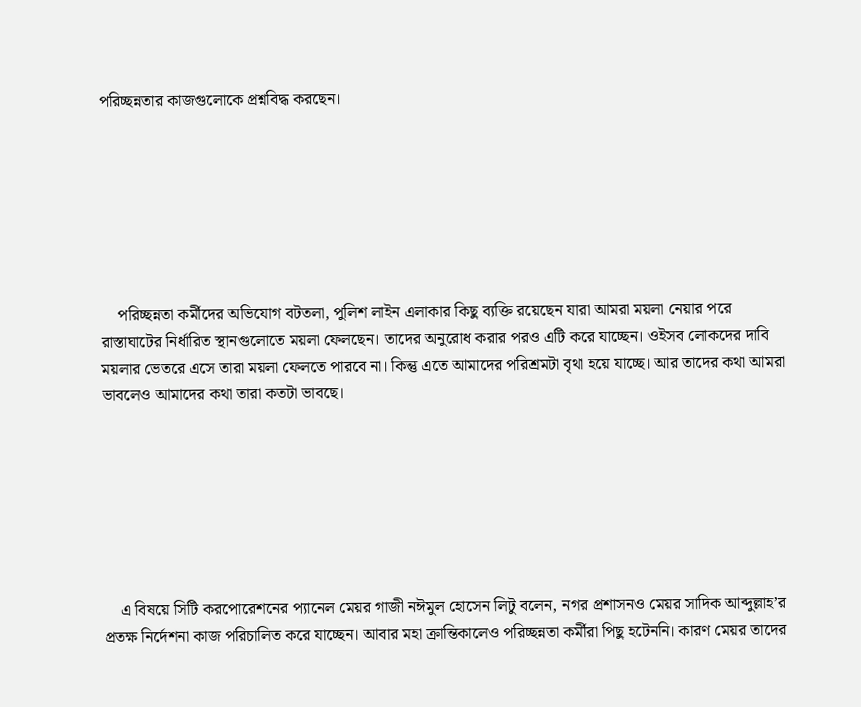পরিচ্ছন্নতার কাজগুলোকে প্রশ্নবিদ্ধ করছেন।







    পরিচ্ছন্নতা কর্মীদের অভিযোগ বটতলা, পুলিশ লাইন এলাকার কিছু ব্যক্তি রয়েছেন যারা আমরা ময়লা নেয়ার পরে রাস্তাঘাটের নির্ধারিত স্থানগুলোতে ময়লা ফেলছেন। তাদের অনুরোধ করার পরও এটি করে যাচ্ছেন। ওইসব লোকদের দাবি ময়লার ভেতরে এসে তারা ময়লা ফেলতে পারবে না। কিন্তু এতে আমাদের পরিশ্রমটা বৃথা হয়ে যাচ্ছে। আর তাদের কথা আমরা ভাবলেও আমাদের কথা তারা কতটা ভাবছে।







    এ বিষয়ে সিটি করপোরেশনের প্যানেল মেয়র গাজী নঈমুল হোসেন লিটু বলেন, নগর প্রশাসনও মেয়র সাদিক আব্দুল্লাহ’র প্রতক্ষ নির্দেশনা কাজ পরিচালিত করে যাচ্ছেন। আবার মহা ক্রান্তিকালেও পরিচ্ছন্নতা কর্মীরা পিছু হটেননি। কারণ মেয়র তাদের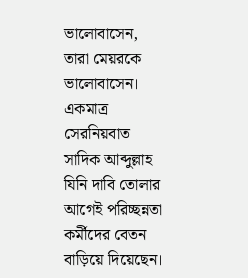ভালোবাসেন, তারা মেয়রকে ভালোবাসেন। একমাত্র সেরনিয়বাত সাদিক আব্দুল্লাহ যিনি দাবি তোলার আগেই পরিচ্ছন্নতা কর্মীদের বেতন বাড়িয়ে দিয়েছেন।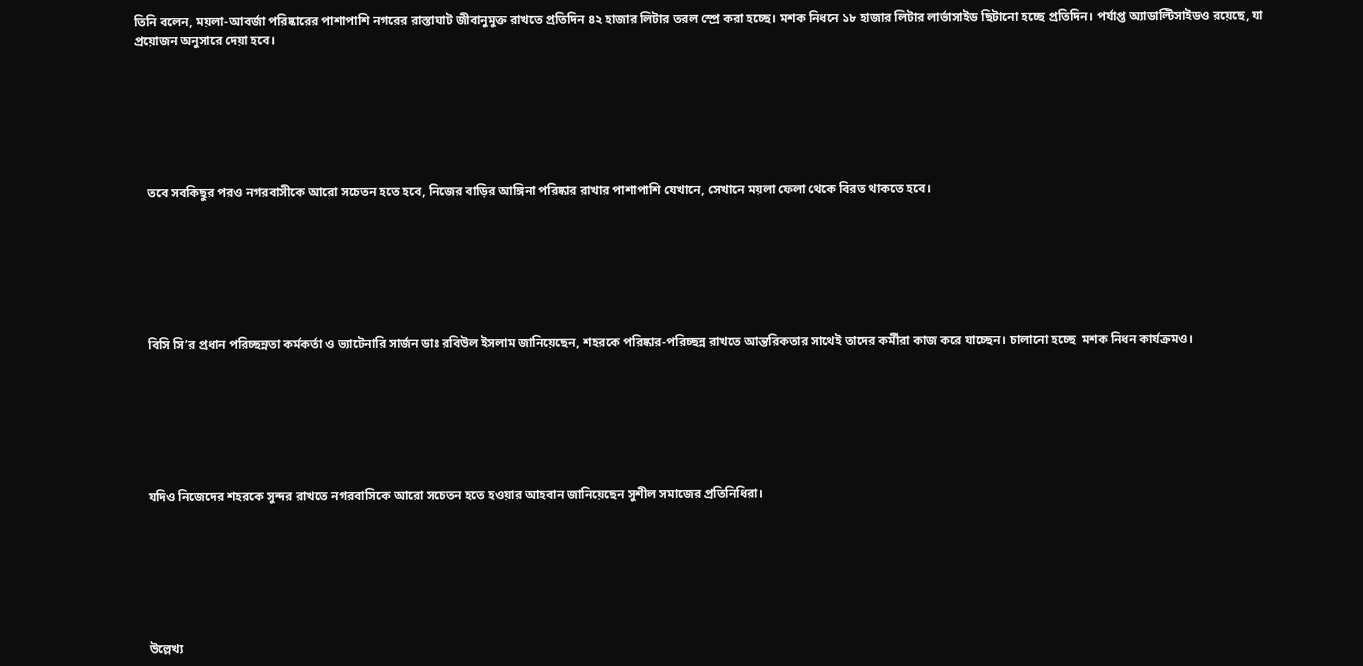তিনি বলেন, ময়লা-আবর্জা পরিষ্কারের পাশাপাশি নগরের রাস্তাঘাট জীবানুমুক্ত রাখতে প্রতিদিন ৪২ হাজার লিটার তরল স্প্রে করা হচ্ছে। মশক নিধনে ১৮ হাজার লিটার লার্ভাসাইড ছিটানো হচ্ছে প্রতিদিন। পর্যাপ্ত অ্যাডাল্টিসাইডও রয়েছে, যা প্রয়োজন অনুসারে দেয়া হবে।







    তবে সবকিছুর পরও নগরবাসীকে আরো সচেতন হতে হবে, নিজের বাড়ির আঙ্গিনা পরিষ্কার রাখার পাশাপাশি যেখানে, সেখানে ময়লা ফেলা থেকে বিরত থাকতে হবে।







    বিসি সি’র প্রধান পরিচ্ছন্নতা কর্মকর্তা ও ভ্যাটেনারি সার্জন ডাঃ রবিউল ইসলাম জানিয়েছেন, শহরকে পরিষ্কার-পরিচ্ছন্ন রাখতে আন্তরিকতার সাথেই তাদের কর্মীরা কাজ করে যাচ্ছেন। চালানো হচ্ছে  মশক নিধন কার্যক্রমও।







    যদিও নিজেদের শহরকে সুন্দর রাখতে নগরবাসিকে আরো সচেতন হতে হওয়ার আহবান জানিয়েছেন সুশীল সমাজের প্রতিনিধিরা।







    উল্লেখ্য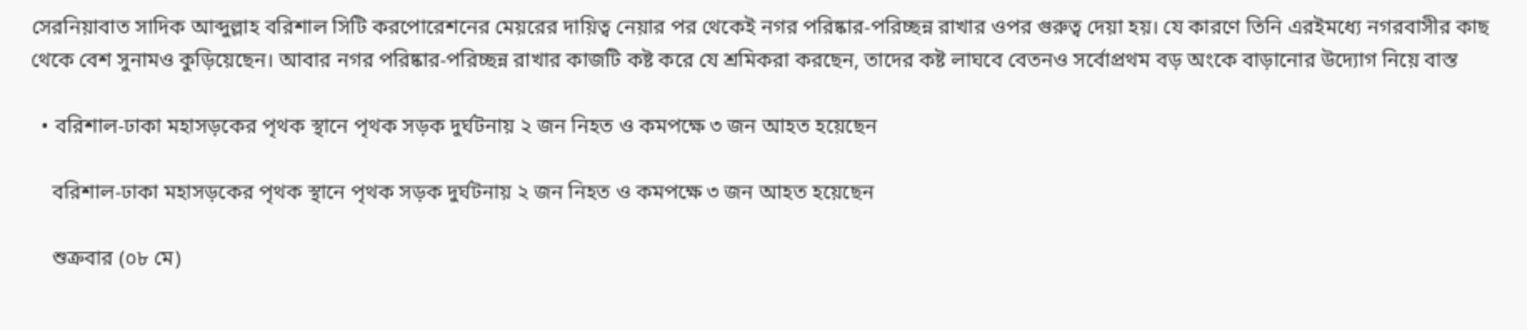সেরনিয়াবাত সাদিক আব্দুল্লাহ বরিশাল সিটি করপোরেশনের মেয়রের দায়িত্ব নেয়ার পর থেকেই নগর পরিষ্কার-পরিচ্ছন্ন রাখার ওপর গুরুত্ব দেয়া হয়। যে কারণে তিনি এরইমধ্যে নগরবাসীর কাছ থেকে বেশ সুনামও কুড়িয়েছেন। আবার নগর পরিষ্কার-পরিচ্ছন্ন রাখার কাজটি কষ্ট করে যে শ্রমিকরা করছেন, তাদের কষ্ট লাঘবে বেতনও সর্বোপ্রথম বড় অংকে বাড়ানোর উদ্যোগ নিয়ে বাস্ত

  • বরিশাল-ঢাকা মহাসড়কের পৃথক স্থানে ‍পৃথক সড়ক দুর্ঘটনায় ২ জন নিহত ও কমপক্ষে ৩ জন আহত হয়েছেন

    বরিশাল-ঢাকা মহাসড়কের পৃথক স্থানে ‍পৃথক সড়ক দুর্ঘটনায় ২ জন নিহত ও কমপক্ষে ৩ জন আহত হয়েছেন

    শুক্রবার (০৮ মে)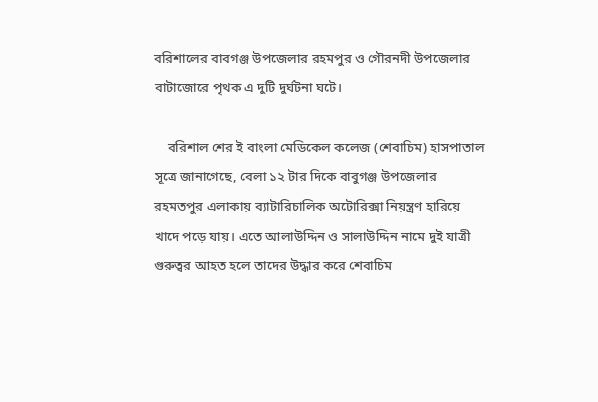বরিশালের বাবগঞ্জ উপজেলার রহমপুর ও গৌরনদী উপজেলার বাটাজোরে পৃথক এ দুটি দুর্ঘটনা ঘটে।

    বরিশাল শের ই বাংলা মেডিকেল কলেজ (শেবাচিম) হাসপাতাল সূত্রে জানাগেছে, বেলা ১২ টার দিকে বাবুগঞ্জ উপজেলার রহমতপুর এলাকায় ব্যাটারিচালিক অটোরিক্সা নিয়ন্ত্রণ হারিয়ে খাদে পড়ে যায়। এতে আলাউদ্দিন ও সালাউদ্দিন নামে দুই যাত্রী গুরুত্বর আহত হলে তাদের উদ্ধার করে শেবাচিম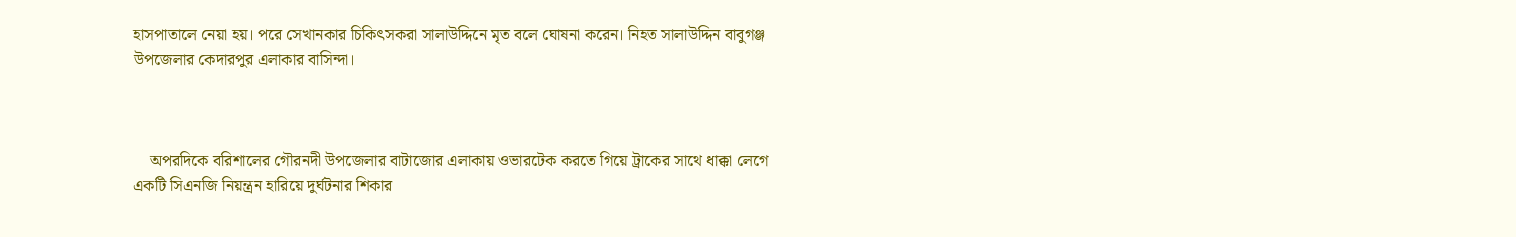হাসপাতালে নেয়া হয়। পরে সেখানকার চিকিৎসকরা সালাউদ্দিনে মৃত বলে ঘোষনা করেন। নিহত সালাউদ্দিন বাবুগঞ্জ উপজেলার কেদারপুর এলাকার বাসিন্দা।



    অপরদিকে বরিশালের গৌরনদী উপজেলার বাটাজোর এলাকায় ওভারটেক করতে গিয়ে ট্রাকের সাথে ধাক্কা লেগে একটি সিএনজি নিয়ন্ত্রন হারিয়ে দুর্ঘটনার শিকার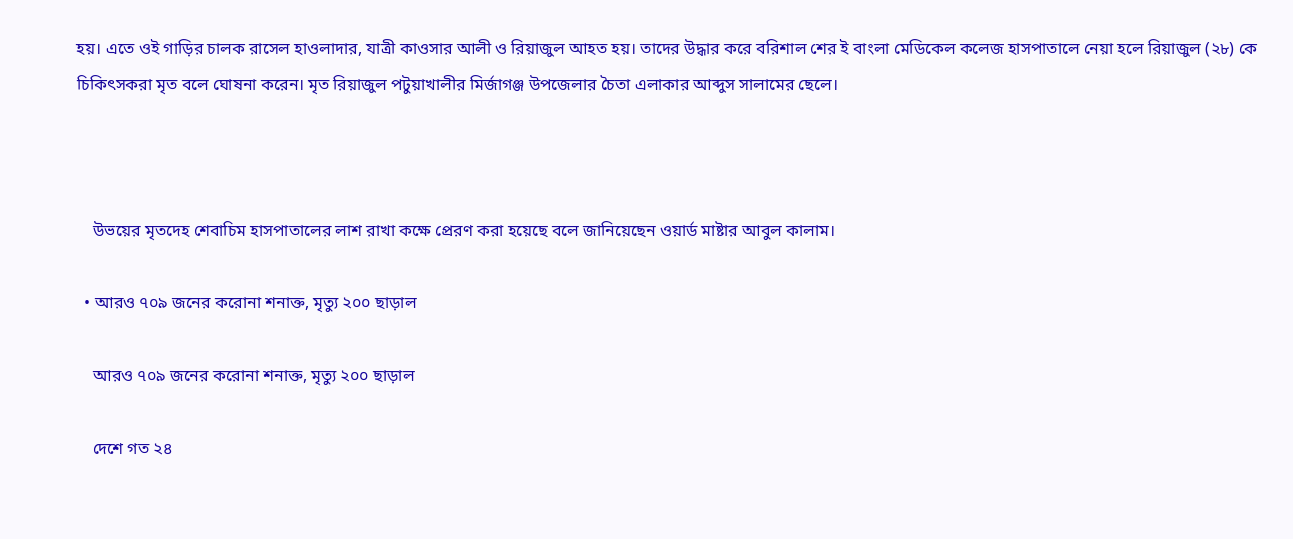হয়। এতে ওই গাড়ির চালক রাসেল হাওলাদার, যাত্রী কাওসার আলী ও রিয়াজুল আহত হয়। তাদের উদ্ধার করে বরিশাল শের ই বাংলা মেডিকেল কলেজ হাসপাতালে নেয়া হলে রিয়াজুল (২৮) কে চিকিৎসকরা মৃত বলে ঘোষনা করেন। মৃত রিয়াজুল পটুয়াখালীর মির্জাগঞ্জ উপজেলার চৈতা এলাকার আব্দুস সালামের ছেলে।



    উভয়ের মৃতদেহ শেবাচিম হাসপাতালের লাশ রাখা কক্ষে প্রেরণ করা হয়েছে বলে জানিয়েছেন ওয়ার্ড মাষ্টার আবুল কালাম।

  • আরও ৭০৯ জনের করোনা শনাক্ত, মৃত্যু ২০০ ছাড়াল

    আরও ৭০৯ জনের করোনা শনাক্ত, মৃত্যু ২০০ ছাড়াল

    দেশে গত ২৪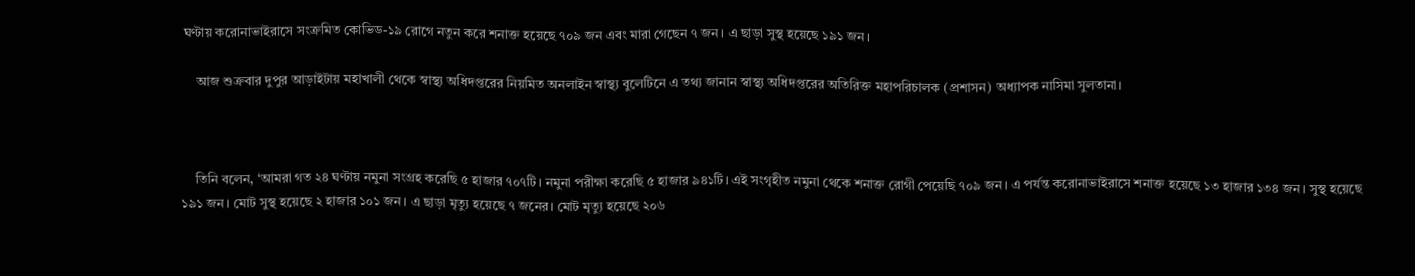ঘণ্টায় করোনাভাইরাসে সংক্রমিত কোভিড-১৯ রোগে নতুন করে শনাক্ত হয়েছে ৭০৯ জন এবং মারা গেছেন ৭ জন। এ ছাড়া সুস্থ হয়েছে ১৯১ জন।

    আজ শুক্রবার দুপুর আড়াইটায় মহাখালী থেকে স্বাস্থ্য অধিদপ্তরের নিয়মিত অনলাইন স্বাস্থ্য বুলেটিনে এ তথ্য জানান স্বাস্থ্য অধিদপ্তরের অতিরিক্ত মহাপরিচালক (প্রশাসন) অধ্যাপক নাসিমা সুলতানা।



    তিনি বলেন, ‘আমরা গত ২৪ ঘণ্টায় নমুনা সংগ্রহ করেছি ৫ হাজার ৭০৭টি। নমুনা পরীক্ষা করেছি ৫ হাজার ৯৪১টি। এই সংগৃহীত নমুনা থেকে শনাক্ত রোগী পেয়েছি ৭০৯ জন। এ পর্যন্ত করোনাভাইরাসে শনাক্ত হয়েছে ১৩ হাজার ১৩৪ জন। সুস্থ হয়েছে ১৯১ জন। মোট সুস্থ হয়েছে ২ হাজার ১০১ জন। এ ছাড়া মৃত্যু হয়েছে ৭ জনের। মোট মৃত্যু হয়েছে ২০৬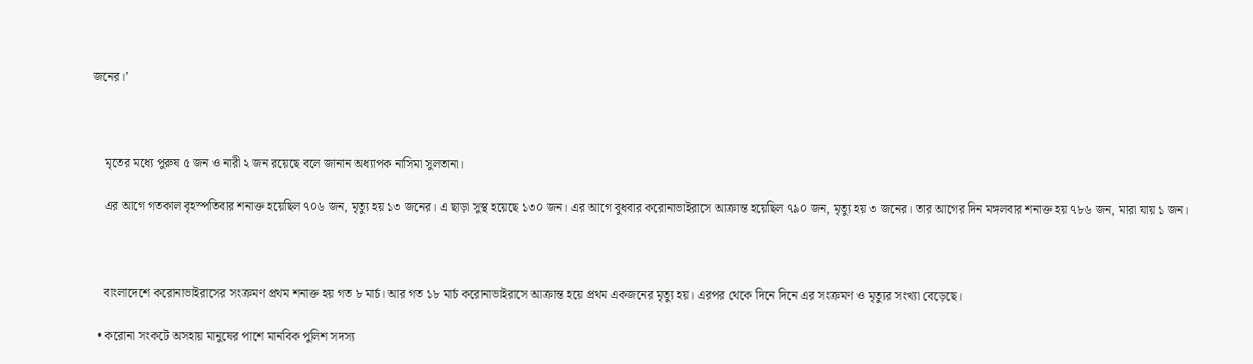জনের।’



    মৃতের মধ্যে পুরুষ ৫ জন ও নারী ২ জন রয়েছে বলে জানান অধ্যাপক নাসিমা সুলতানা।

    এর আগে গতকাল বৃহস্পতিবার শনাক্ত হয়েছিল ৭০৬ জন, মৃত্যু হয় ১৩ জনের। এ ছাড়া সুস্থ হয়েছে ১৩০ জন। এর আগে বুধবার করোনাভাইরাসে আক্রান্ত হয়েছিল ৭৯০ জন, মৃত্যু হয় ৩ জনের। তার আগের দিন মঙ্গলবার শনাক্ত হয় ৭৮৬ জন, মারা যায় ১ জন।



    বাংলাদেশে করোনাভাইরাসের সংক্রমণ প্রথম শনাক্ত হয় গত ৮ মার্চ। আর গত ১৮ মার্চ করোনাভাইরাসে আক্রান্ত হয়ে প্রথম একজনের মৃত্যু হয়। এরপর থেকে দিনে দিনে এর সংক্রমণ ও মৃত্যুর সংখ্যা বেড়েছে।

  • করোনা সংকটে অসহায় মানুষের পাশে মানবিক পুলিশ সদস্য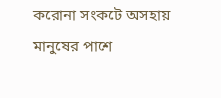করোনা সংকটে অসহায় মানুষের পাশে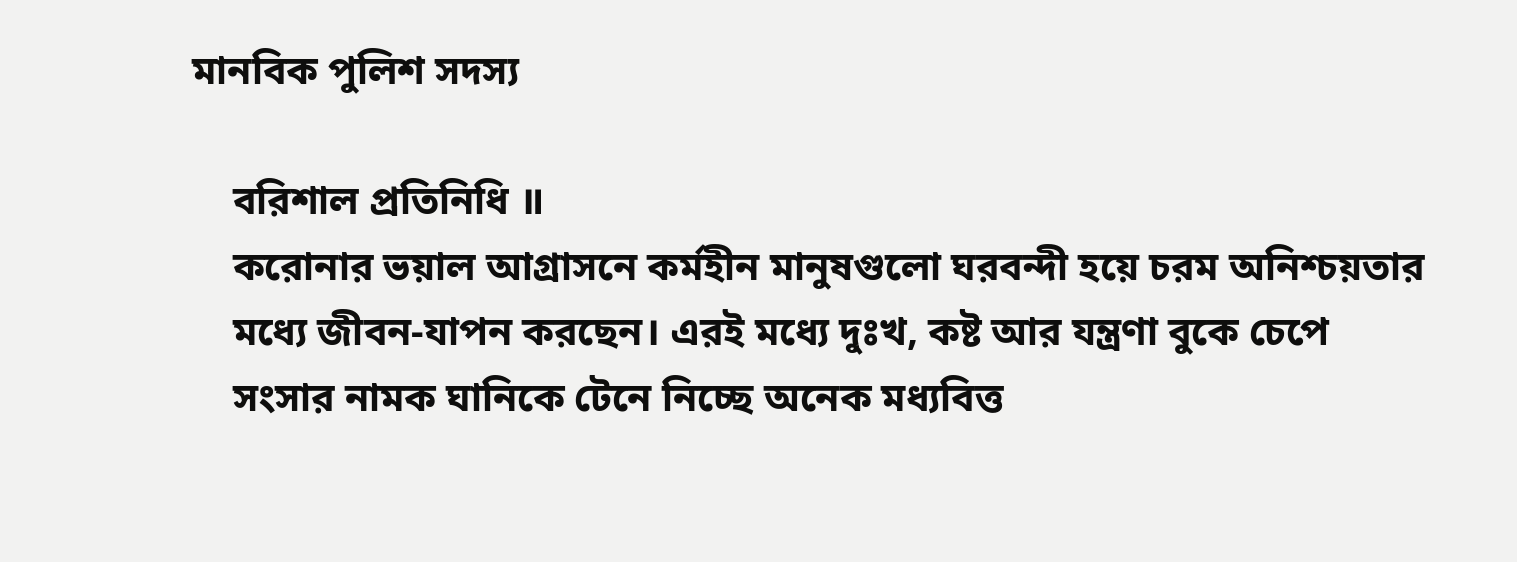মানবিক পুলিশ সদস্য

    বরিশাল প্রতিনিধি ॥
    করোনার ভয়াল আগ্রাসনে কর্মহীন মানুষগুলো ঘরবন্দী হয়ে চরম অনিশ্চয়তার
    মধ্যে জীবন-যাপন করছেন। এরই মধ্যে দুঃখ, কষ্ট আর যন্ত্রণা বুকে চেপে
    সংসার নামক ঘানিকে টেনে নিচ্ছে অনেক মধ্যবিত্ত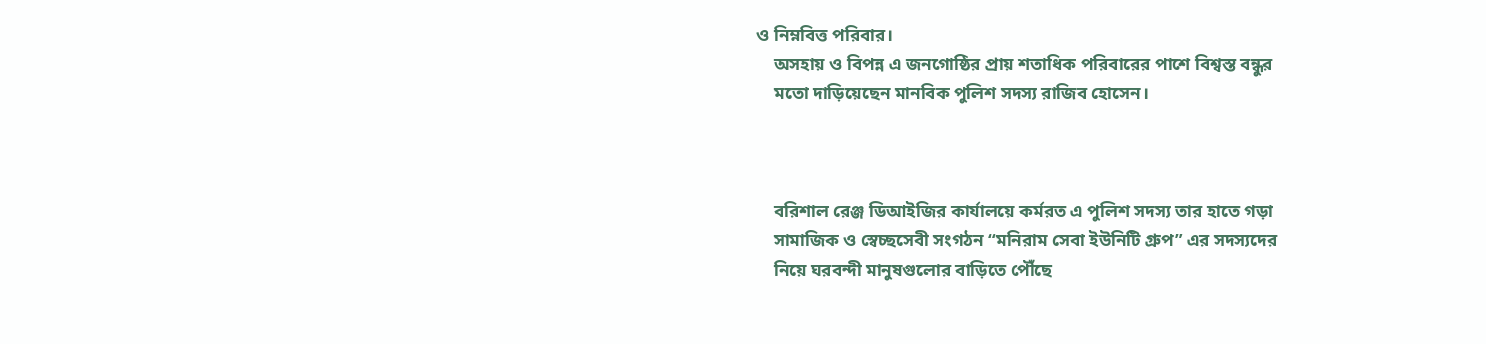ও নিম্নবিত্ত পরিবার।
    অসহায় ও বিপন্ন এ জনগোষ্ঠির প্রায় শতাধিক পরিবারের পাশে বিশ্বস্ত বন্ধুর
    মতো দাড়িয়েছেন মানবিক পুলিশ সদস্য রাজিব হোসেন।



    বরিশাল রেঞ্জ ডিআইজির কার্যালয়ে কর্মরত এ পুলিশ সদস্য তার হাতে গড়া
    সামাজিক ও স্বেচ্ছসেবী সংগঠন “মনিরাম সেবা ইউনিটি গ্রুপ” এর সদস্যদের
    নিয়ে ঘরবন্দী মানুষগুলোর বাড়িতে পৌঁছে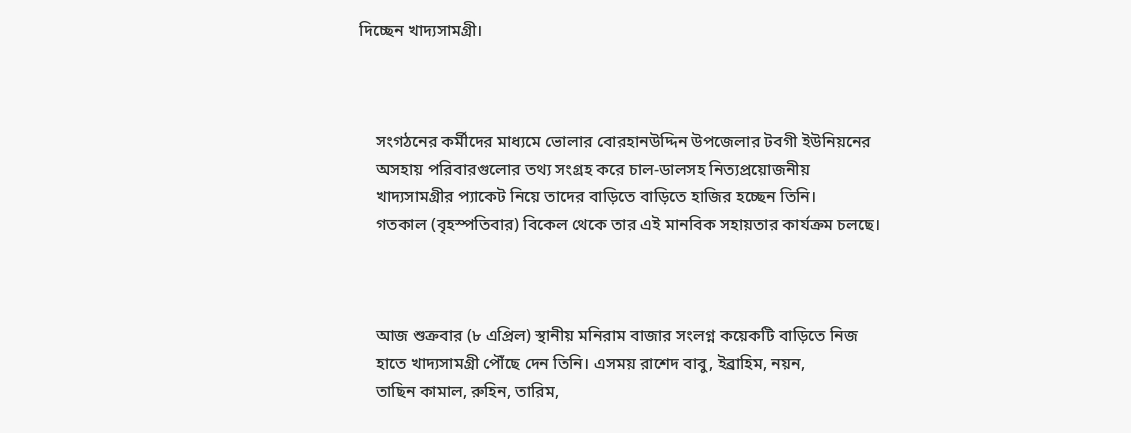দিচ্ছেন খাদ্যসামগ্রী।



    সংগঠনের কর্মীদের মাধ্যমে ভোলার বোরহানউদ্দিন উপজেলার টবগী ইউনিয়নের
    অসহায় পরিবারগুলোর তথ্য সংগ্রহ করে চাল-ডালসহ নিত্যপ্রয়োজনীয়
    খাদ্যসামগ্রীর প্যাকেট নিয়ে তাদের বাড়িতে বাড়িতে হাজির হচ্ছেন তিনি।
    গতকাল (বৃহস্পতিবার) বিকেল থেকে তার এই মানবিক সহায়তার কার্যক্রম চলছে।



    আজ শুক্রবার (৮ এপ্রিল) স্থানীয় মনিরাম বাজার সংলগ্ন কয়েকটি বাড়িতে নিজ
    হাতে খাদ্যসামগ্রী পৌঁছে দেন তিনি। এসময় রাশেদ বাবু, ইব্রাহিম, নয়ন,
    তাছিন কামাল, রুহিন, তারিম,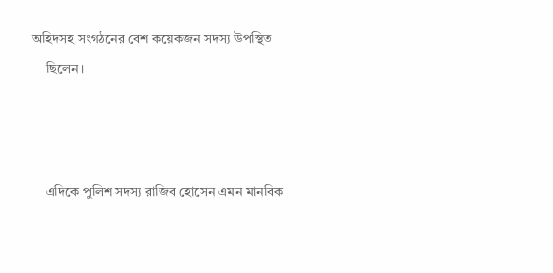অহিদসহ সংগঠনের বেশ কয়েকজন সদস্য উপস্থিত
    ছিলেন।



    এদিকে পুলিশ সদস্য রাজিব হোসেন এমন মানবিক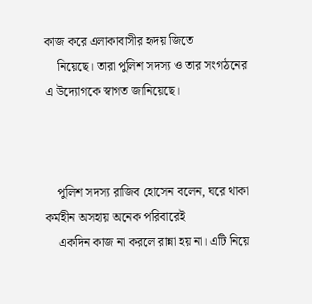কাজ করে এলাকাবাসীর হৃদয় জিতে
    নিয়েছে। তারা পুলিশ সদস্য ও তার সংগঠনের এ উদ্যোগকে স্বাগত জানিয়েছে।



    পুলিশ সদস্য রাজিব হোসেন বলেন, ঘরে থাকা কর্মহীন অসহায় অনেক পরিবারেই
    একদিন কাজ না করলে রান্না হয় না। এটি নিয়ে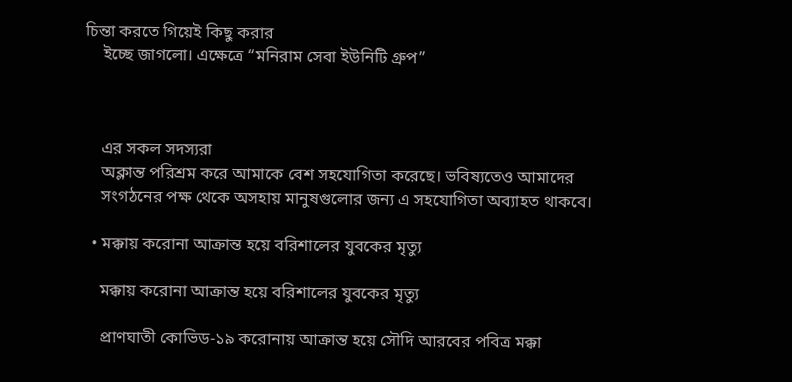চিন্তা করতে গিয়েই কিছু করার
    ইচ্ছে জাগলো। এক্ষেত্রে “মনিরাম সেবা ইউনিটি গ্রুপ”



    এর সকল সদস্যরা
    অক্লান্ত পরিশ্রম করে আমাকে বেশ সহযোগিতা করেছে। ভবিষ্যতেও আমাদের
    সংগঠনের পক্ষ থেকে অসহায় মানুষগুলোর জন্য এ সহযোগিতা অব্যাহত থাকবে।

  • মক্কায় করোনা আক্রান্ত হয়ে বরিশালের যুবকের মৃত্যু

    মক্কায় করোনা আক্রান্ত হয়ে বরিশালের যুবকের মৃত্যু

    প্রাণঘাতী কোভিড-১৯ করোনায় আক্রান্ত হয়ে সৌদি আরবের পবিত্র মক্কা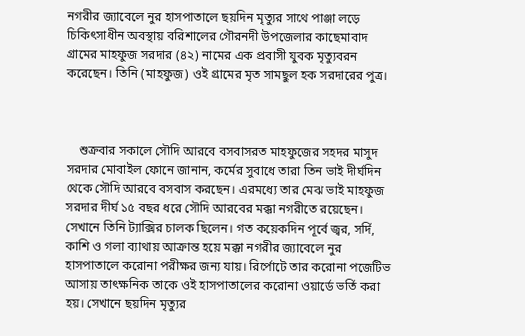নগরীর জ‍্যাবেলে নুর হাসপাতালে ছয়দিন মৃত্যুর সাথে পাঞ্জা লড়ে চিকিৎসাধীন অবস্থায় বরিশালের গৌরনদী উপজেলার কাছেমাবাদ গ্রামের মাহফুজ সরদার (৪২) নামের এক প্রবাসী যুবক মৃত্যুবরন করেছেন। তিনি (মাহফুজ) ওই গ্রামের মৃত সামছুল হক সরদারের পুত্র।



    শুক্রবার সকালে সৌদি আরবে বসবাসরত মাহফুজের সহদর মাসুদ সরদার মোবাইল ফোনে জানান, কর্মের সুবাধে তারা তিন ভাই দীর্ঘদিন থেকে সৌদি আরবে বসবাস করছেন। এরমধ্যে তার মেঝ ভাই মাহফুজ সরদার দীর্ঘ ১৫ বছর ধরে সৌদি আরবের মক্কা নগরীতে রয়েছেন। সেখানে তিনি ট্যাক্সির চালক ছিলেন। গত কয়েকদিন পূর্বে জ্বর, সর্দি, কাশি ও গলা ব‍্যাথায় আক্রান্ত হয়ে মক্কা নগরীর জ‍্যাবেলে নুর হাসপাতালে করোনা পরীক্ষর জন্য যায়। রির্পোটে তার করোনা পজেটিভ আসায় তাৎক্ষনিক তাকে ওই হাসপাতালের করোনা ওয়ার্ডে ভর্তি করা হয়। সেখানে ছয়দিন মৃত্যুর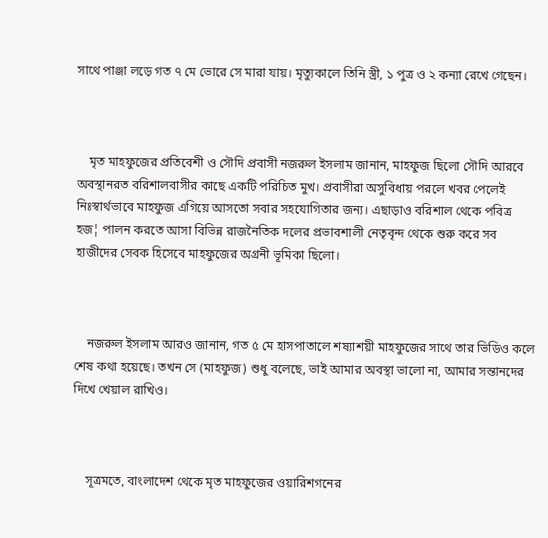সাথে পাঞ্জা লড়ে গত ৭ মে ভোরে সে মারা যায়। মৃত্যুকালে তিনি স্ত্রী, ১ পুত্র ও ২ কন্যা রেখে গেছেন।



    মৃত মাহফুজের প্রতিবেশী ও সৌদি প্রবাসী নজরুল ইসলাম জানান, মাহফুজ ছিলো সৌদি আরবে অবস্থানরত বরিশালবাসীর কাছে একটি পরিচিত মুখ। প্রবাসীরা অসুবিধায় পরলে খবর পেলেই নিঃস্বার্থভাবে মাহফুজ এগিয়ে আসতো সবার সহযোগিতার জন্য। এছাড়াও বরিশাল থেকে পবিত্র হজ¦ পালন করতে আসা বিভিন্ন রাজনৈতিক দলের প্রভাবশালী নেতৃবৃন্দ থেকে শুরু করে সব হাজীদের সেবক হিসেবে মাহফুজের অগ্রনী ভূমিকা ছিলো।



    নজরুল ইসলাম আরও জানান, গত ৫ মে হাসপাতালে শষ্যাশয়ী মাহফুজের সাথে তার ভিডিও কলে শেষ কথা হয়েছে। তখন সে (মাহফুজ) শুধু বলেছে, ভাই আমার অবস্থা ভালো না, আমার সন্তানদের দিখে খেয়াল রাখিও।



    সূত্রমতে, বাংলাদেশ থেকে মৃত মাহফুজের ওয়ারিশগনের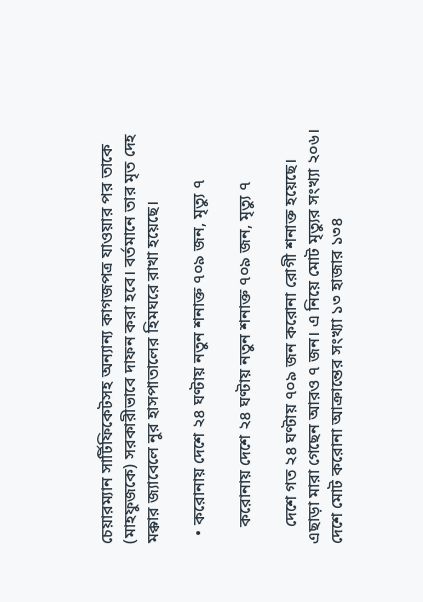চেয়ারম্যান সার্টিফিকেটসহ অন্যান্য কাগজপত্র যাওয়ার পর তাকে (মাহফুজকে) সরকারীভাবে দাফন করা হবে। বর্তমানে তার মৃত দেহ মক্কার জ‍্যাবেলে নুর হাসপাতালের হিমঘরে রাখা হয়েছে।

  • করোনায় দেশে ২৪ ঘণ্টায় নতুন শনাক্ত ৭০৯ জন, মৃত্যু ৭

    করোনায় দেশে ২৪ ঘণ্টায় নতুন শনাক্ত ৭০৯ জন, মৃত্যু ৭

    দেশে গত ২৪ ঘণ্টায় ৭০৯ জন করোনা রোগী শনাক্ত হয়েছে। এছাড়া মারা গেছেন আরও ৭ জন। এ নিয়ে মোট মৃত্যুর সংখ্যা ২০৬। দেশে মোট করোনা আক্রান্তের সংখ্যা ১৩ হাজার ১৩৪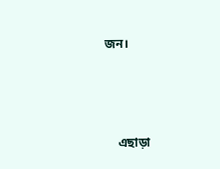জন।



    এছাড়া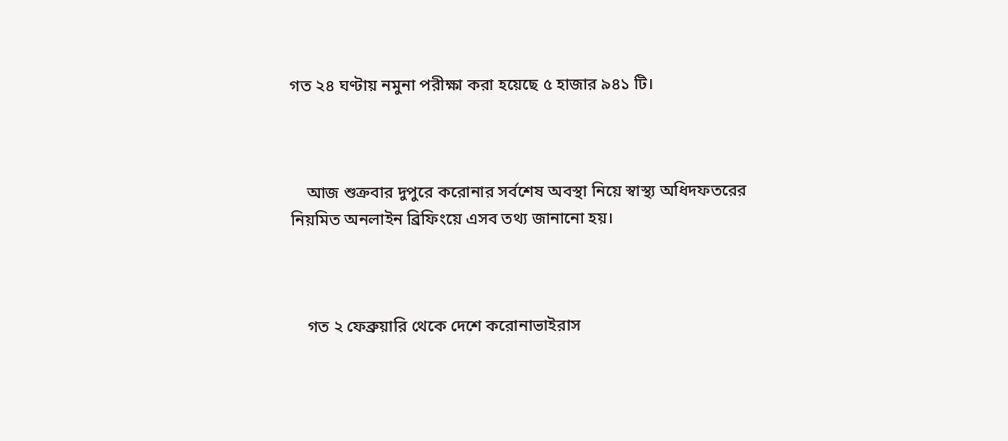গত ২৪ ঘণ্টায় নমুনা পরীক্ষা করা হয়েছে ৫ হাজার ৯৪১ টি।



    আজ শুক্রবার দুপুরে করোনার সর্বশেষ অবস্থা নিয়ে স্বাস্থ্য অধিদফতরের নিয়মিত অনলাইন ব্রিফিংয়ে এসব তথ্য জানানো হয়।



    গত ২ ফেব্রুয়ারি থেকে দেশে করোনাভাইরাস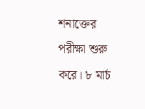শনাক্তের পরীক্ষা শুরু করে। ৮ মার্চ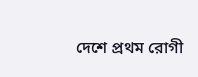দেশে প্রথম রোগী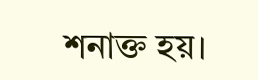শনাক্ত হয়।